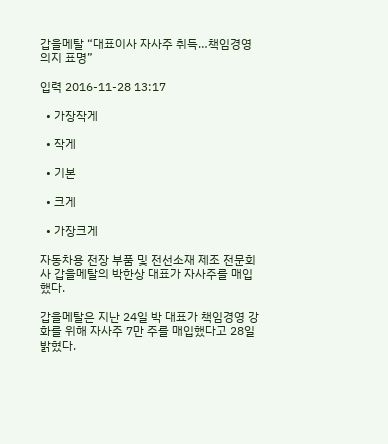갑을메탈 “대표이사 자사주 취득…책임경영 의지 표명”

입력 2016-11-28 13:17

  • 가장작게

  • 작게

  • 기본

  • 크게

  • 가장크게

자동차용 전장 부품 및 전선소재 제조 전문회사 갑을메탈의 박한상 대표가 자사주를 매입했다.

갑을메탈은 지난 24일 박 대표가 책임경영 강화를 위해 자사주 7만 주를 매입했다고 28일 밝혔다.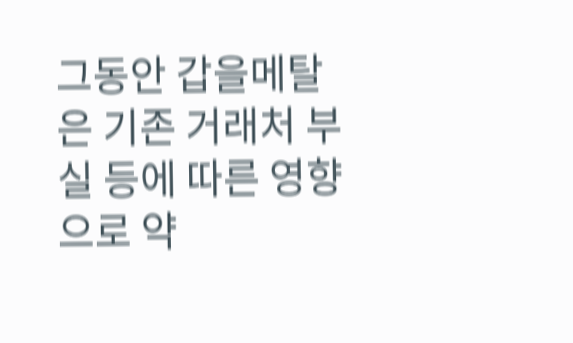그동안 갑을메탈은 기존 거래처 부실 등에 따른 영향으로 약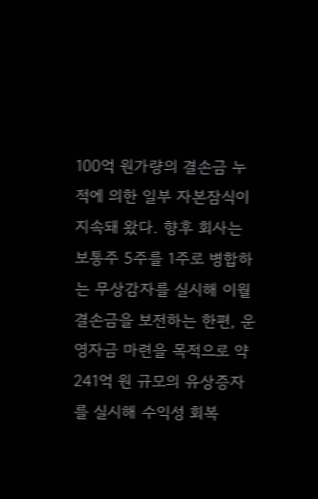100억 원가량의 결손금 누적에 의한 일부 자본잠식이 지속돼 왔다. 향후 회사는 보통주 5주를 1주로 병합하는 무상감자를 실시해 이월결손금을 보전하는 한편, 운영자금 마련을 목적으로 약 241억 원 규모의 유상증자를 실시해 수익성 회복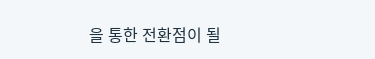을 통한 전환점이 될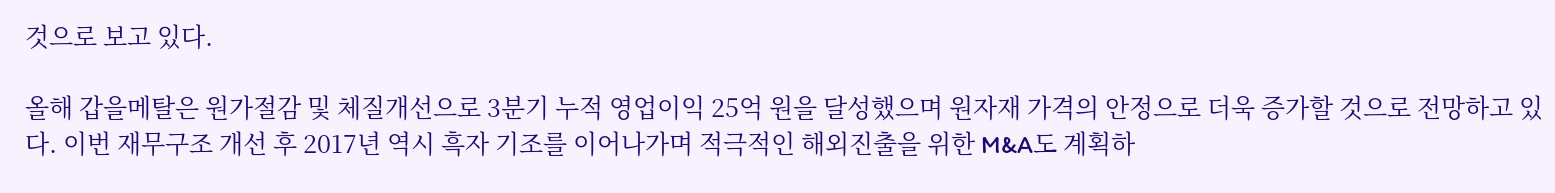것으로 보고 있다.

올해 갑을메탈은 원가절감 및 체질개선으로 3분기 누적 영업이익 25억 원을 달성했으며 원자재 가격의 안정으로 더욱 증가할 것으로 전망하고 있다. 이번 재무구조 개선 후 2017년 역시 흑자 기조를 이어나가며 적극적인 해외진출을 위한 M&A도 계획하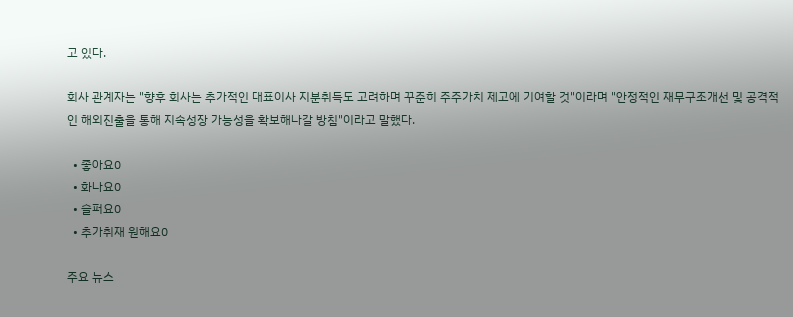고 있다.

회사 관계자는 "향후 회사는 추가적인 대표이사 지분취득도 고려하며 꾸준히 주주가치 제고에 기여할 것"이라며 "안정적인 재무구조개선 및 공격적인 해외진출을 통해 지속성장 가능성을 확보해나갈 방침"이라고 말했다.

  • 좋아요0
  • 화나요0
  • 슬퍼요0
  • 추가취재 원해요0

주요 뉴스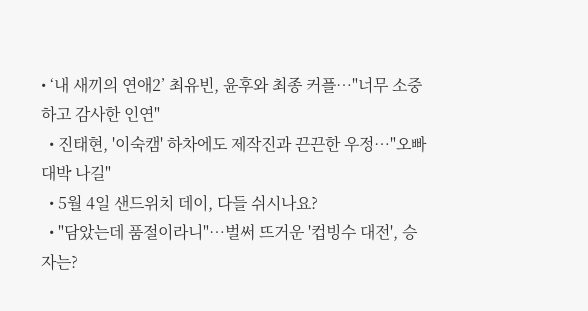• ‘내 새끼의 연애2’ 최유빈, 윤후와 최종 커플⋯"너무 소중하고 감사한 인연"
  • 진태현, '이숙캠' 하차에도 제작진과 끈끈한 우정⋯"오빠 대박 나길"
  • 5월 4일 샌드위치 데이, 다들 쉬시나요?
  • "담았는데 품절이라니"⋯벌써 뜨거운 '컵빙수 대전', 승자는?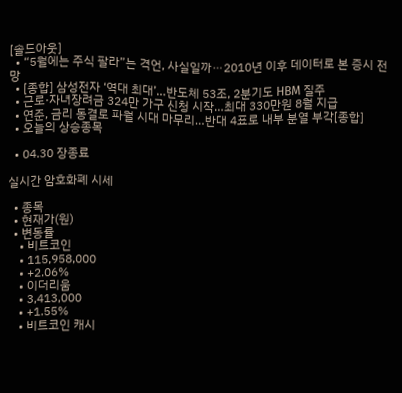[솔드아웃]
  • “5월에는 주식 팔라”는 격언, 사실일까⋯2010년 이후 데이터로 본 증시 전망
  • [종합] 삼성전자 ‘역대 최대’…반도체 53조, 2분기도 HBM 질주
  • 근로·자녀장려금 324만 가구 신청 시작…최대 330만원 8월 지급
  • 연준, 금리 동결로 파월 시대 마무리…반대 4표로 내부 분열 부각[종합]
  • 오늘의 상승종목

  • 04.30 장종료

실시간 암호화폐 시세

  • 종목
  • 현재가(원)
  • 변동률
    • 비트코인
    • 115,958,000
    • +2.06%
    • 이더리움
    • 3,413,000
    • +1.55%
    • 비트코인 캐시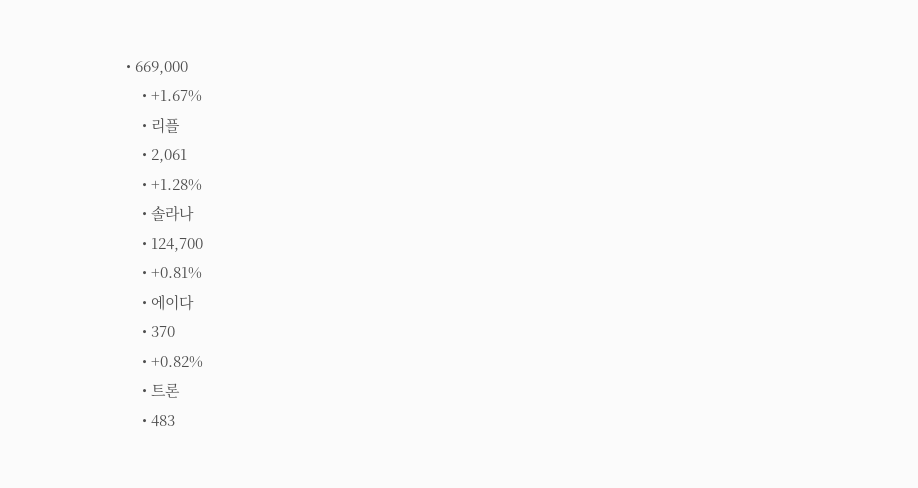• 669,000
    • +1.67%
    • 리플
    • 2,061
    • +1.28%
    • 솔라나
    • 124,700
    • +0.81%
    • 에이다
    • 370
    • +0.82%
    • 트론
    • 483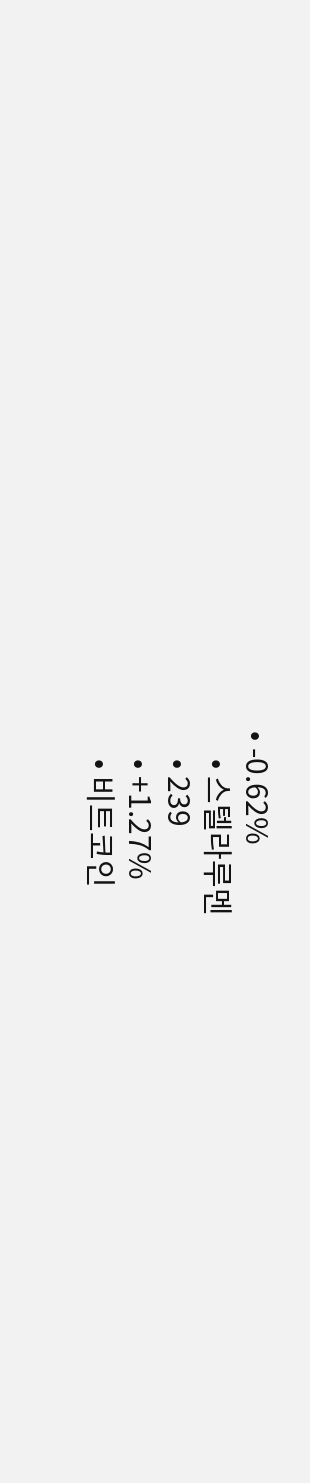• -0.62%
    • 스텔라루멘
    • 239
    • +1.27%
    • 비트코인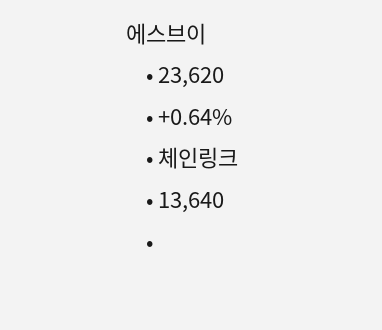에스브이
    • 23,620
    • +0.64%
    • 체인링크
    • 13,640
    •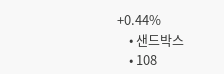+0.44%
    • 샌드박스
    • 108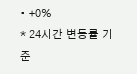• +0%
* 24시간 변동률 기준